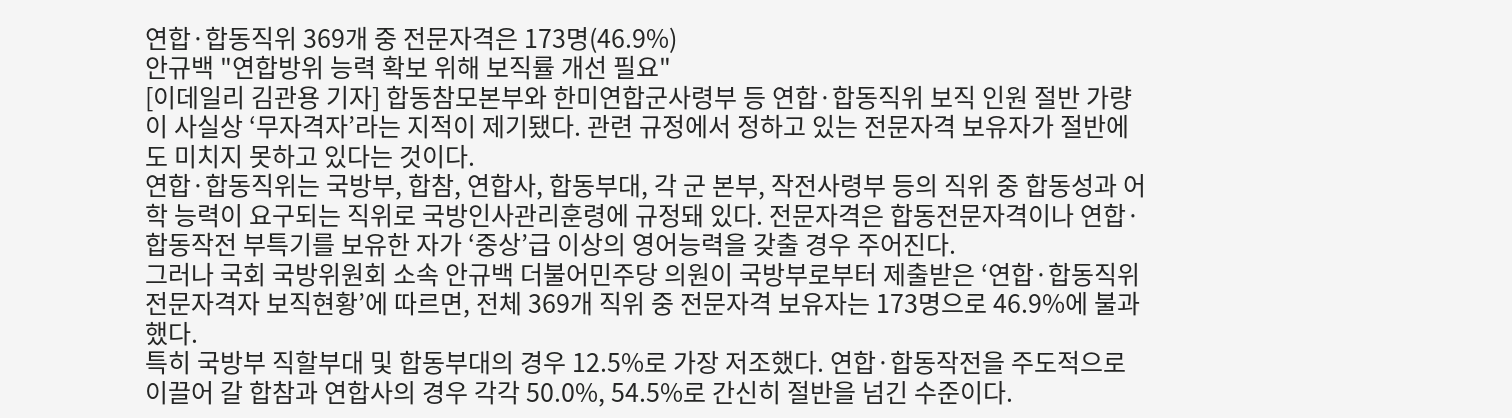연합·합동직위 369개 중 전문자격은 173명(46.9%)
안규백 "연합방위 능력 확보 위해 보직률 개선 필요"
[이데일리 김관용 기자] 합동참모본부와 한미연합군사령부 등 연합·합동직위 보직 인원 절반 가량이 사실상 ‘무자격자’라는 지적이 제기됐다. 관련 규정에서 정하고 있는 전문자격 보유자가 절반에도 미치지 못하고 있다는 것이다.
연합·합동직위는 국방부, 합참, 연합사, 합동부대, 각 군 본부, 작전사령부 등의 직위 중 합동성과 어학 능력이 요구되는 직위로 국방인사관리훈령에 규정돼 있다. 전문자격은 합동전문자격이나 연합·합동작전 부특기를 보유한 자가 ‘중상’급 이상의 영어능력을 갖출 경우 주어진다.
그러나 국회 국방위원회 소속 안규백 더불어민주당 의원이 국방부로부터 제출받은 ‘연합·합동직위 전문자격자 보직현황’에 따르면, 전체 369개 직위 중 전문자격 보유자는 173명으로 46.9%에 불과했다.
특히 국방부 직할부대 및 합동부대의 경우 12.5%로 가장 저조했다. 연합·합동작전을 주도적으로 이끌어 갈 합참과 연합사의 경우 각각 50.0%, 54.5%로 간신히 절반을 넘긴 수준이다.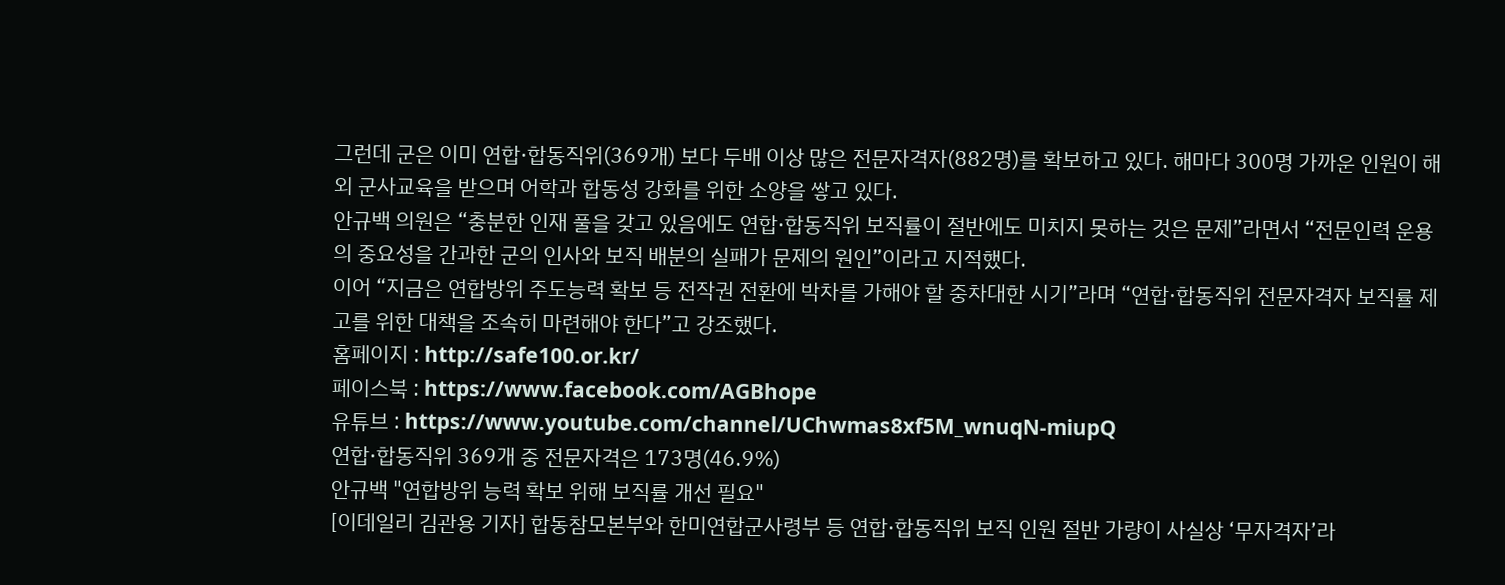그런데 군은 이미 연합·합동직위(369개) 보다 두배 이상 많은 전문자격자(882명)를 확보하고 있다. 해마다 300명 가까운 인원이 해외 군사교육을 받으며 어학과 합동성 강화를 위한 소양을 쌓고 있다.
안규백 의원은 “충분한 인재 풀을 갖고 있음에도 연합·합동직위 보직률이 절반에도 미치지 못하는 것은 문제”라면서 “전문인력 운용의 중요성을 간과한 군의 인사와 보직 배분의 실패가 문제의 원인”이라고 지적했다.
이어 “지금은 연합방위 주도능력 확보 등 전작권 전환에 박차를 가해야 할 중차대한 시기”라며 “연합·합동직위 전문자격자 보직률 제고를 위한 대책을 조속히 마련해야 한다”고 강조했다.
홈페이지 : http://safe100.or.kr/
페이스북 : https://www.facebook.com/AGBhope
유튜브 : https://www.youtube.com/channel/UChwmas8xf5M_wnuqN-miupQ
연합·합동직위 369개 중 전문자격은 173명(46.9%)
안규백 "연합방위 능력 확보 위해 보직률 개선 필요"
[이데일리 김관용 기자] 합동참모본부와 한미연합군사령부 등 연합·합동직위 보직 인원 절반 가량이 사실상 ‘무자격자’라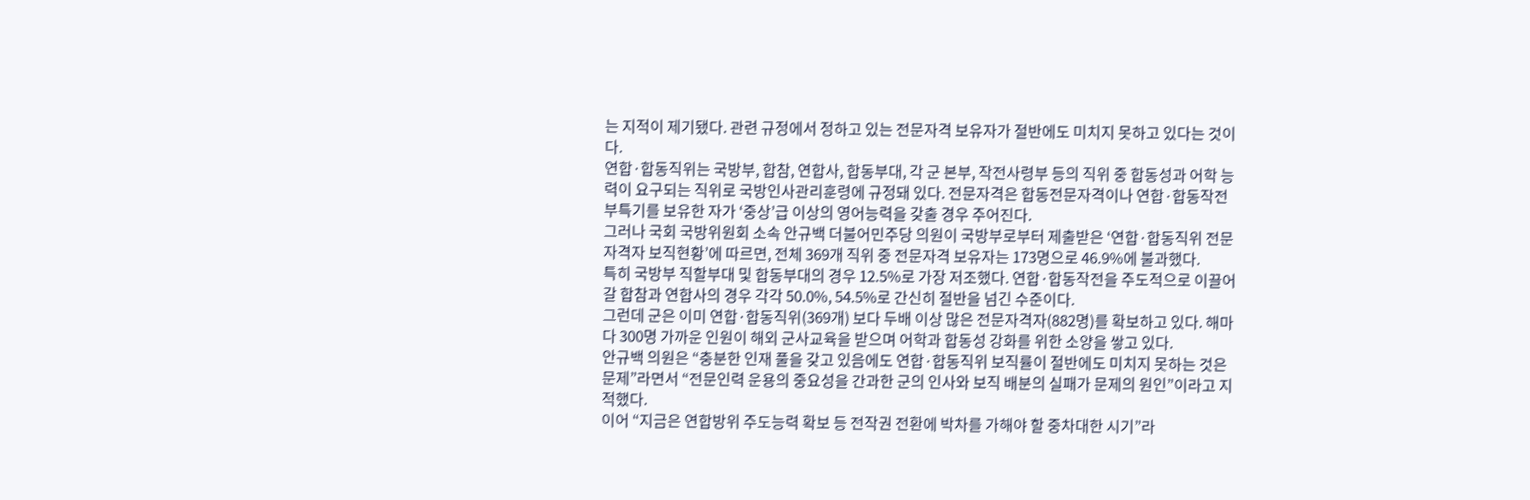는 지적이 제기됐다. 관련 규정에서 정하고 있는 전문자격 보유자가 절반에도 미치지 못하고 있다는 것이다.
연합·합동직위는 국방부, 합참, 연합사, 합동부대, 각 군 본부, 작전사령부 등의 직위 중 합동성과 어학 능력이 요구되는 직위로 국방인사관리훈령에 규정돼 있다. 전문자격은 합동전문자격이나 연합·합동작전 부특기를 보유한 자가 ‘중상’급 이상의 영어능력을 갖출 경우 주어진다.
그러나 국회 국방위원회 소속 안규백 더불어민주당 의원이 국방부로부터 제출받은 ‘연합·합동직위 전문자격자 보직현황’에 따르면, 전체 369개 직위 중 전문자격 보유자는 173명으로 46.9%에 불과했다.
특히 국방부 직할부대 및 합동부대의 경우 12.5%로 가장 저조했다. 연합·합동작전을 주도적으로 이끌어 갈 합참과 연합사의 경우 각각 50.0%, 54.5%로 간신히 절반을 넘긴 수준이다.
그런데 군은 이미 연합·합동직위(369개) 보다 두배 이상 많은 전문자격자(882명)를 확보하고 있다. 해마다 300명 가까운 인원이 해외 군사교육을 받으며 어학과 합동성 강화를 위한 소양을 쌓고 있다.
안규백 의원은 “충분한 인재 풀을 갖고 있음에도 연합·합동직위 보직률이 절반에도 미치지 못하는 것은 문제”라면서 “전문인력 운용의 중요성을 간과한 군의 인사와 보직 배분의 실패가 문제의 원인”이라고 지적했다.
이어 “지금은 연합방위 주도능력 확보 등 전작권 전환에 박차를 가해야 할 중차대한 시기”라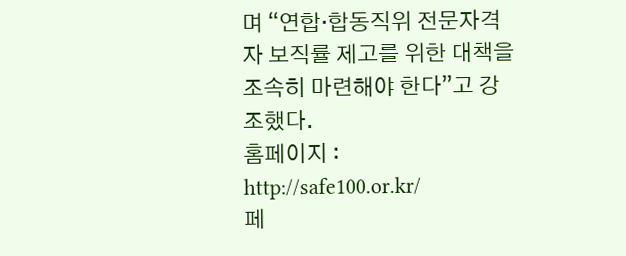며 “연합·합동직위 전문자격자 보직률 제고를 위한 대책을 조속히 마련해야 한다”고 강조했다.
홈페이지 : http://safe100.or.kr/
페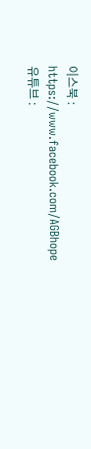이스북 : https://www.facebook.com/AGBhope
유튜브 :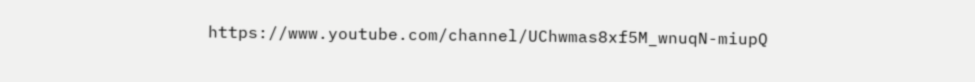https://www.youtube.com/channel/UChwmas8xf5M_wnuqN-miupQ